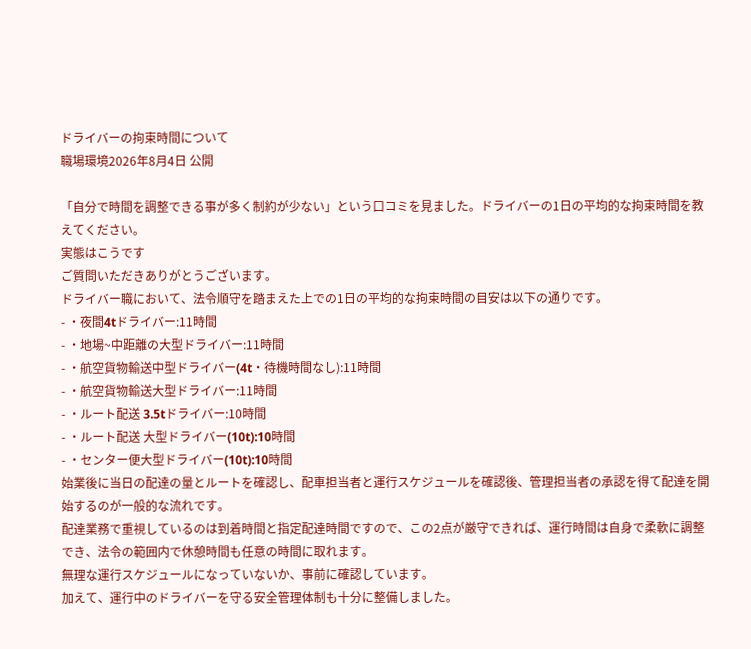ドライバーの拘束時間について
職場環境2026年8月4日 公開

「自分で時間を調整できる事が多く制約が少ない」という口コミを見ました。ドライバーの1日の平均的な拘束時間を教えてください。
実態はこうです
ご質問いただきありがとうございます。
ドライバー職において、法令順守を踏まえた上での1日の平均的な拘束時間の目安は以下の通りです。
- ・夜間4tドライバー:11時間
- ・地場~中距離の大型ドライバー:11時間
- ・航空貨物輸送中型ドライバー(4t・待機時間なし):11時間
- ・航空貨物輸送大型ドライバー:11時間
- ・ルート配送 3.5tドライバー:10時間
- ・ルート配送 大型ドライバー(10t):10時間
- ・センター便大型ドライバー(10t):10時間
始業後に当日の配達の量とルートを確認し、配車担当者と運行スケジュールを確認後、管理担当者の承認を得て配達を開始するのが一般的な流れです。
配達業務で重視しているのは到着時間と指定配達時間ですので、この2点が厳守できれば、運行時間は自身で柔軟に調整でき、法令の範囲内で休憩時間も任意の時間に取れます。
無理な運行スケジュールになっていないか、事前に確認しています。
加えて、運行中のドライバーを守る安全管理体制も十分に整備しました。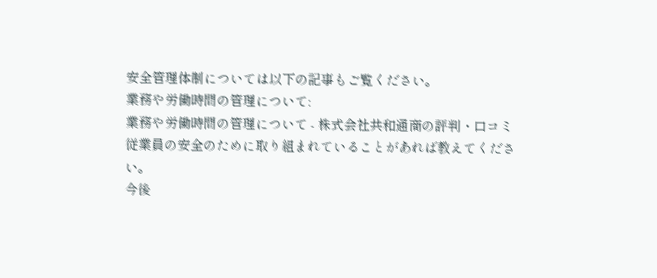安全管理体制については以下の記事もご覧ください。
業務や労働時間の管理について:
業務や労働時間の管理について - 株式会社共和通商の評判・口コミ
従業員の安全のために取り組まれていることがあれば教えてください。
今後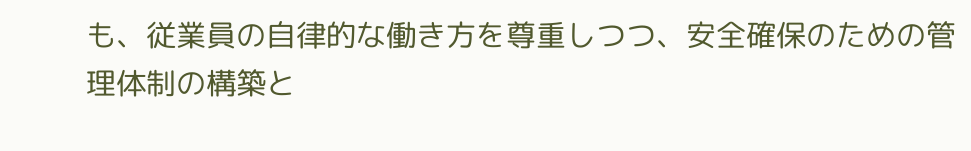も、従業員の自律的な働き方を尊重しつつ、安全確保のための管理体制の構築と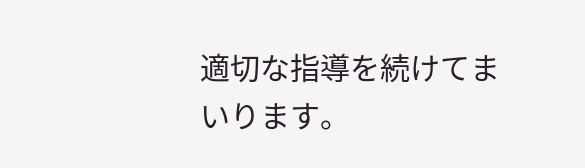適切な指導を続けてまいります。